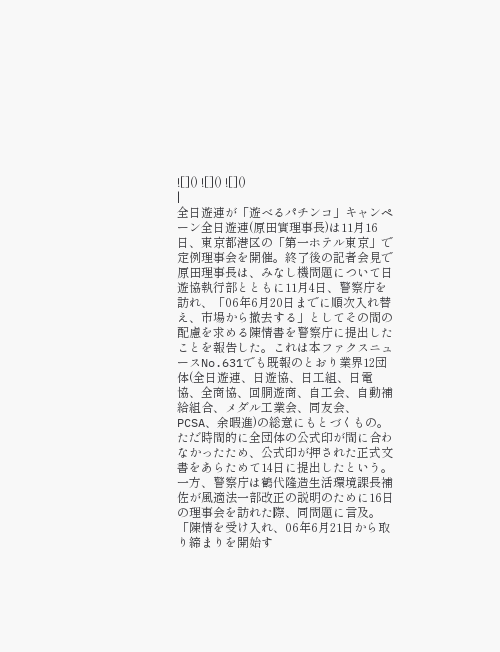![]() ![]() ![]()
|
全日遊連が「遊べるパチンコ」キャンペーン全日遊連(原田實理事長)は11月16日、東京都港区の「第一ホテル東京」で定例理事会を開催。終了後の記者会見で原田理事長は、みなし機問題について日遊協執行部とともに11月4日、警察庁を訪れ、「06年6月20日までに順次入れ替え、市場から撤去する」としてその間の配慮を求める陳情書を警察庁に提出したことを報告した。これは本ファクスニュースNo.631でも既報のとおり業界12団体(全日遊連、日遊協、日工組、日電協、全商協、回胴遊商、自工会、自動補給組合、メダル工業会、同友会、PCSA、余暇進)の総意にもとづくもの。ただ時間的に全団体の公式印が間に合わなかったため、公式印が押された正式文書をあらためて14日に提出したという。一方、警察庁は鶴代隆造生活環境課長補佐が風適法一部改正の説明のために16日の理事会を訪れた際、同問題に言及。「陳情を受け入れ、06年6月21日から取り締まりを開始す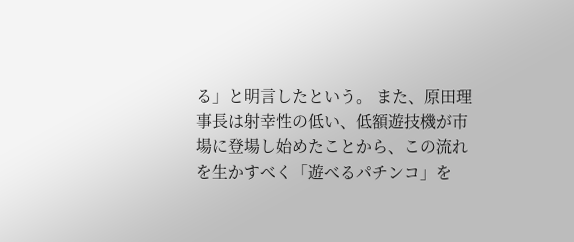る」と明言したという。 また、原田理事長は射幸性の低い、低額遊技機が市場に登場し始めたことから、この流れを生かすべく「遊べるパチンコ」を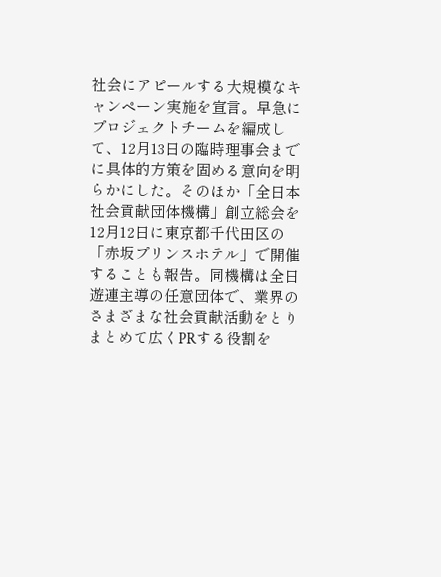社会にアピールする大規模なキャンペーン実施を宣言。早急にプロジェクトチームを編成して、12月13日の臨時理事会までに具体的方策を固める意向を明らかにした。そのほか「全日本社会貢献団体機構」創立総会を12月12日に東京都千代田区の「赤坂プリンスホテル」で開催することも報告。同機構は全日遊連主導の任意団体で、業界のさまざまな社会貢献活動をとりまとめて広くPRする役割を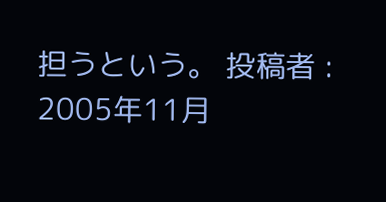担うという。 投稿者 : 2005年11月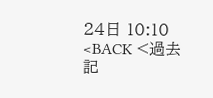24日 10:10
<BACK <過去記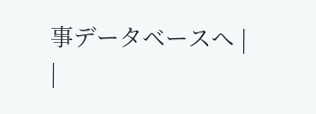事データベースへ |
|